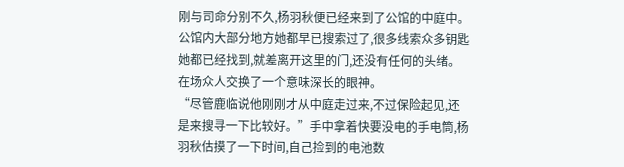刚与司命分别不久,杨羽秋便已经来到了公馆的中庭中。
公馆内大部分地方她都早已搜索过了,很多线索众多钥匙她都已经找到,就差离开这里的门,还没有任何的头绪。
在场众人交换了一个意味深长的眼神。
“尽管鹿临说他刚刚才从中庭走过来,不过保险起见,还是来搜寻一下比较好。”手中拿着快要没电的手电筒,杨羽秋估摸了一下时间,自己捡到的电池数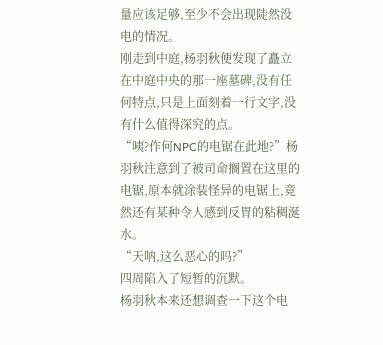量应该足够,至少不会出现陡然没电的情况。
刚走到中庭,杨羽秋便发现了矗立在中庭中央的那一座墓碑,没有任何特点,只是上面刻着一行文字,没有什么值得深究的点。
“咦?作何NPC的电锯在此地?”杨羽秋注意到了被司命搁置在这里的电锯,原本就涂装怪异的电锯上,竟然还有某种令人感到反胃的粘稠涎水。
“天呐,这么恶心的吗?”
四周陷入了短暂的沉默。
杨羽秋本来还想调查一下这个电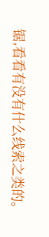锯,看看有没有什么线索之类的。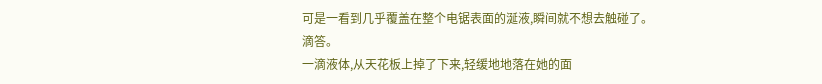可是一看到几乎覆盖在整个电锯表面的涎液,瞬间就不想去触碰了。
滴答。
一滴液体,从天花板上掉了下来,轻缓地地落在她的面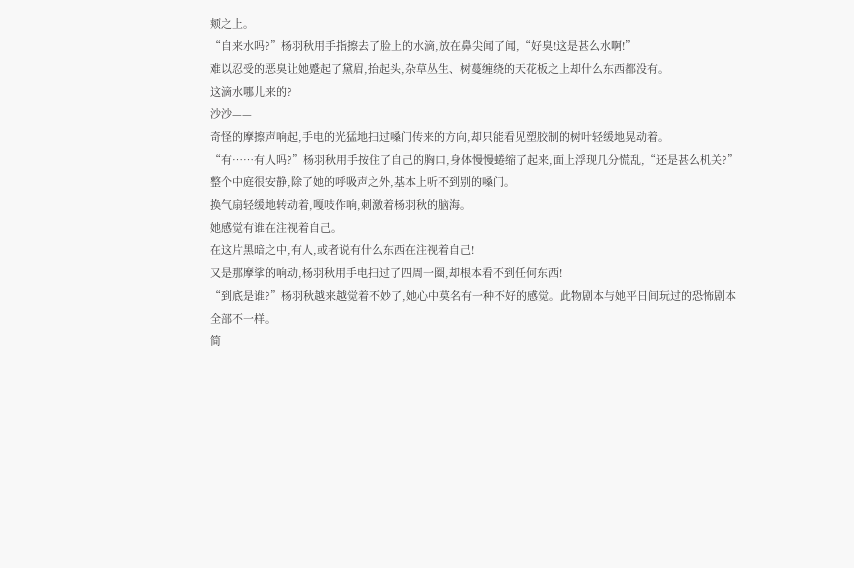颊之上。
“自来水吗?”杨羽秋用手指擦去了脸上的水滴,放在鼻尖闻了闻,“好臭!这是甚么水啊!”
难以忍受的恶臭让她蹙起了黛眉,抬起头,杂草丛生、树蔓缠绕的天花板之上却什么东西都没有。
这滴水哪儿来的?
沙沙——
奇怪的摩擦声响起,手电的光猛地扫过嗓门传来的方向,却只能看见塑胶制的树叶轻缓地晃动着。
“有……有人吗?”杨羽秋用手按住了自己的胸口,身体慢慢蜷缩了起来,面上浮现几分慌乱,“还是甚么机关?”
整个中庭很安静,除了她的呼吸声之外,基本上听不到别的嗓门。
换气扇轻缓地转动着,嘎吱作响,刺激着杨羽秋的脑海。
她感觉有谁在注视着自己。
在这片黑暗之中,有人,或者说有什么东西在注视着自己!
又是那摩挲的响动,杨羽秋用手电扫过了四周一圈,却根本看不到任何东西!
“到底是谁?”杨羽秋越来越觉着不妙了,她心中莫名有一种不好的感觉。此物剧本与她平日间玩过的恐怖剧本全部不一样。
简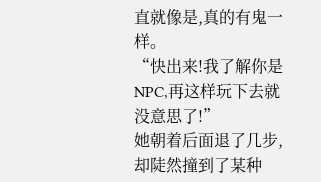直就像是,真的有鬼一样。
“快出来!我了解你是NPC,再这样玩下去就没意思了!”
她朝着后面退了几步,却陡然撞到了某种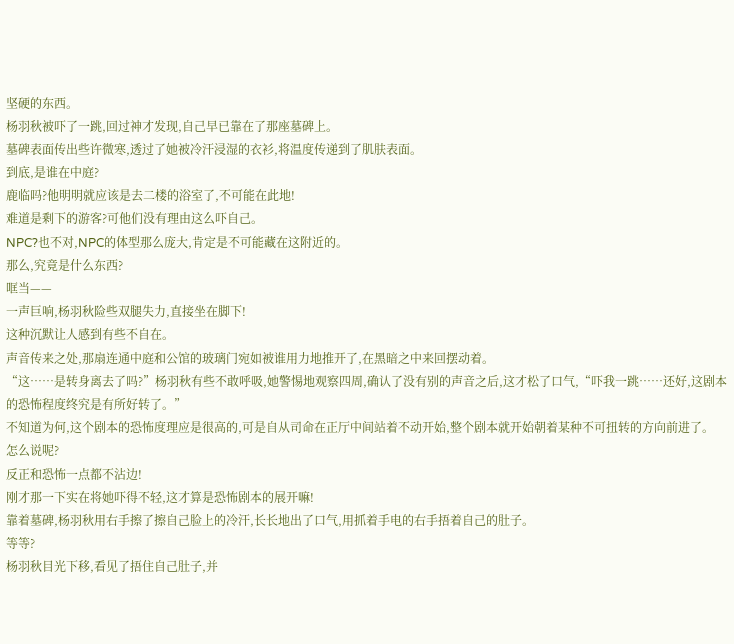坚硬的东西。
杨羽秋被吓了一跳,回过神才发现,自己早已靠在了那座墓碑上。
墓碑表面传出些许微寒,透过了她被冷汗浸湿的衣衫,将温度传递到了肌肤表面。
到底,是谁在中庭?
鹿临吗?他明明就应该是去二楼的浴室了,不可能在此地!
难道是剩下的游客?可他们没有理由这么吓自己。
NPC?也不对,NPC的体型那么庞大,肯定是不可能藏在这附近的。
那么,究竟是什么东西?
哐当——
一声巨响,杨羽秋险些双腿失力,直接坐在脚下!
这种沉默让人感到有些不自在。
声音传来之处,那扇连通中庭和公馆的玻璃门宛如被谁用力地推开了,在黑暗之中来回摆动着。
“这……是转身离去了吗?”杨羽秋有些不敢呼吸,她警惕地观察四周,确认了没有别的声音之后,这才松了口气,“吓我一跳……还好,这剧本的恐怖程度终究是有所好转了。”
不知道为何,这个剧本的恐怖度理应是很高的,可是自从司命在正厅中间站着不动开始,整个剧本就开始朝着某种不可扭转的方向前进了。
怎么说呢?
反正和恐怖一点都不沾边!
刚才那一下实在将她吓得不轻,这才算是恐怖剧本的展开嘛!
靠着墓碑,杨羽秋用右手擦了擦自己脸上的冷汗,长长地出了口气,用抓着手电的右手捂着自己的肚子。
等等?
杨羽秋目光下移,看见了捂住自己肚子,并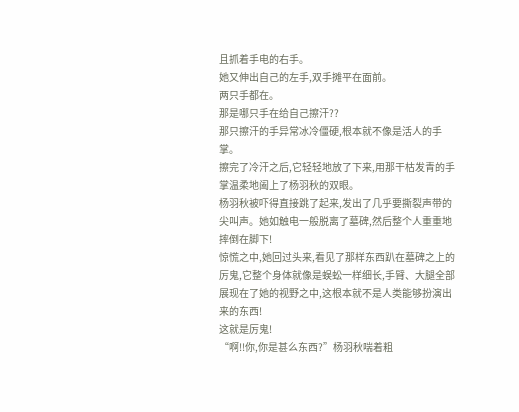且抓着手电的右手。
她又伸出自己的左手,双手摊平在面前。
两只手都在。
那是哪只手在给自己擦汗??
那只擦汗的手异常冰冷僵硬,根本就不像是活人的手掌。
擦完了冷汗之后,它轻轻地放了下来,用那干枯发青的手掌温柔地阖上了杨羽秋的双眼。
杨羽秋被吓得直接跳了起来,发出了几乎要撕裂声带的尖叫声。她如触电一般脱离了墓碑,然后整个人重重地摔倒在脚下!
惊慌之中,她回过头来,看见了那样东西趴在墓碑之上的厉鬼,它整个身体就像是蜈蚣一样细长,手臂、大腿全部展现在了她的视野之中,这根本就不是人类能够扮演出来的东西!
这就是厉鬼!
“啊!!你,你是甚么东西?”杨羽秋喘着粗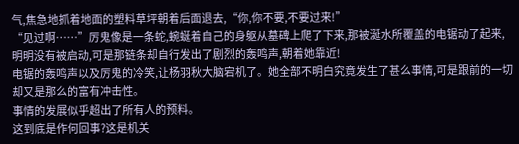气,焦急地抓着地面的塑料草坪朝着后面退去,“你,你不要,不要过来!”
“见过啊……”厉鬼像是一条蛇,蜿蜒着自己的身躯从墓碑上爬了下来,那被涎水所覆盖的电锯动了起来,明明没有被启动,可是那链条却自行发出了剧烈的轰鸣声,朝着她靠近!
电锯的轰鸣声以及厉鬼的冷笑,让杨羽秋大脑宕机了。她全部不明白究竟发生了甚么事情,可是跟前的一切却又是那么的富有冲击性。
事情的发展似乎超出了所有人的预料。
这到底是作何回事?这是机关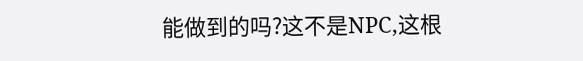能做到的吗?这不是NPC,这根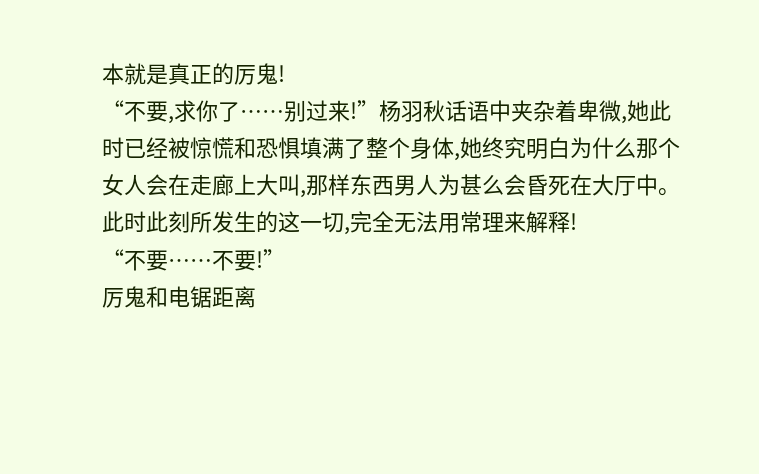本就是真正的厉鬼!
“不要,求你了……别过来!”杨羽秋话语中夹杂着卑微,她此时已经被惊慌和恐惧填满了整个身体,她终究明白为什么那个女人会在走廊上大叫,那样东西男人为甚么会昏死在大厅中。
此时此刻所发生的这一切,完全无法用常理来解释!
“不要……不要!”
厉鬼和电锯距离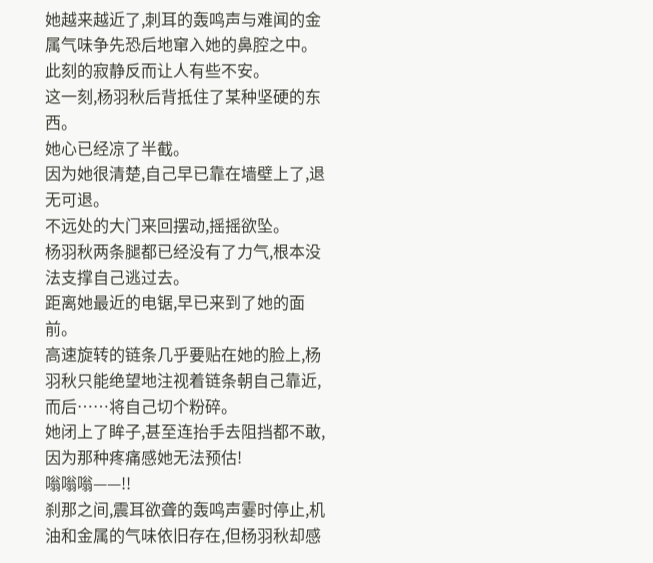她越来越近了,刺耳的轰鸣声与难闻的金属气味争先恐后地窜入她的鼻腔之中。
此刻的寂静反而让人有些不安。
这一刻,杨羽秋后背抵住了某种坚硬的东西。
她心已经凉了半截。
因为她很清楚,自己早已靠在墙壁上了,退无可退。
不远处的大门来回摆动,摇摇欲坠。
杨羽秋两条腿都已经没有了力气,根本没法支撑自己逃过去。
距离她最近的电锯,早已来到了她的面前。
高速旋转的链条几乎要贴在她的脸上,杨羽秋只能绝望地注视着链条朝自己靠近,而后……将自己切个粉碎。
她闭上了眸子,甚至连抬手去阻挡都不敢,因为那种疼痛感她无法预估!
嗡嗡嗡——!!
刹那之间,震耳欲聋的轰鸣声霎时停止,机油和金属的气味依旧存在,但杨羽秋却感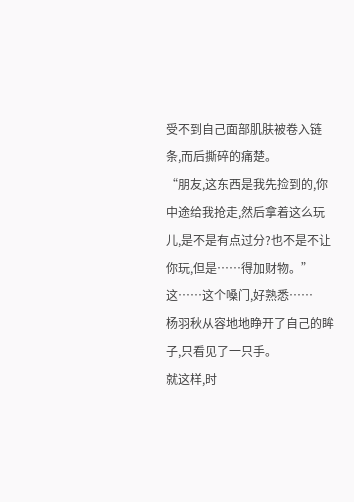受不到自己面部肌肤被卷入链条,而后撕碎的痛楚。
“朋友,这东西是我先捡到的,你中途给我抢走,然后拿着这么玩儿,是不是有点过分?也不是不让你玩,但是……得加财物。”
这……这个嗓门,好熟悉……
杨羽秋从容地地睁开了自己的眸子,只看见了一只手。
就这样,时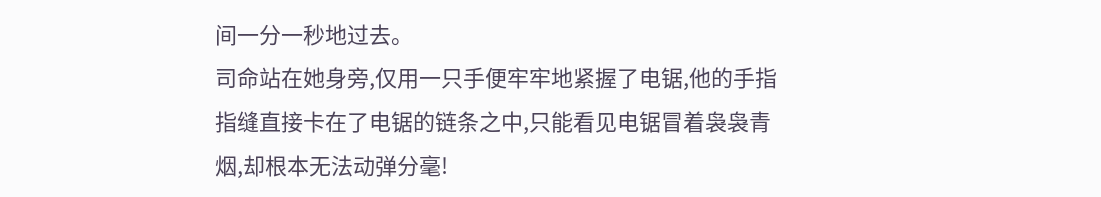间一分一秒地过去。
司命站在她身旁,仅用一只手便牢牢地紧握了电锯,他的手指指缝直接卡在了电锯的链条之中,只能看见电锯冒着袅袅青烟,却根本无法动弹分毫!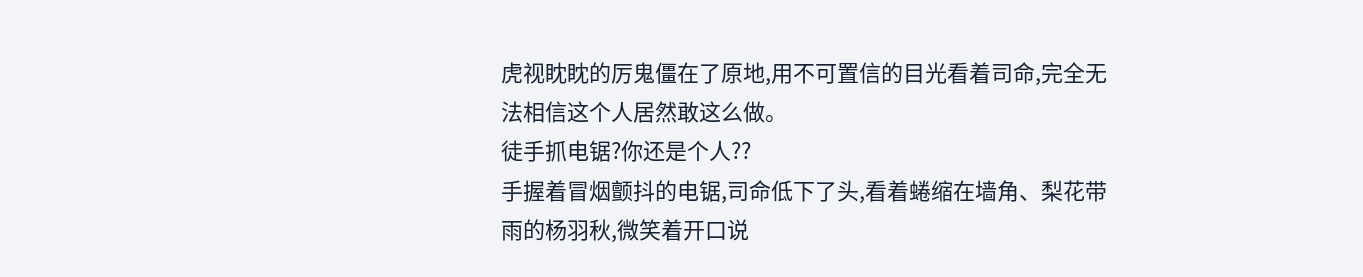虎视眈眈的厉鬼僵在了原地,用不可置信的目光看着司命,完全无法相信这个人居然敢这么做。
徒手抓电锯?你还是个人??
手握着冒烟颤抖的电锯,司命低下了头,看着蜷缩在墙角、梨花带雨的杨羽秋,微笑着开口说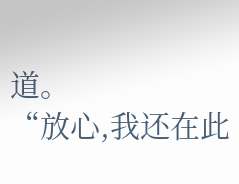道。
“放心,我还在此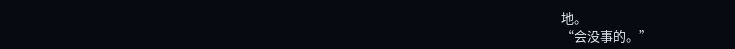地。
“会没事的。”